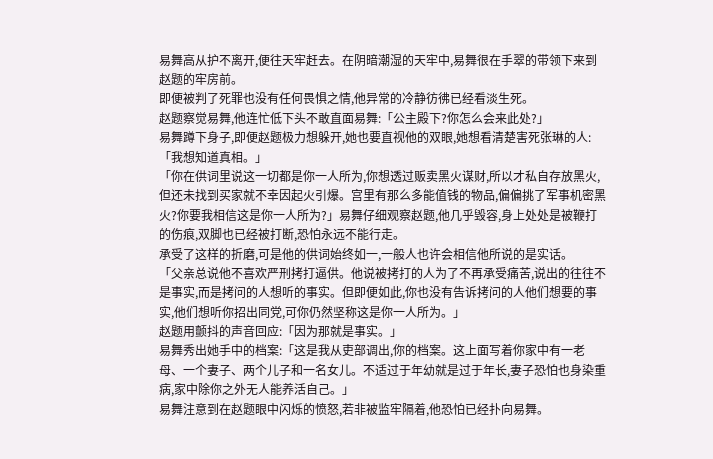易舞高从护不离开,便往天牢赶去。在阴暗潮湿的天牢中,易舞很在手翠的带领下来到赵题的牢房前。
即便被判了死罪也没有任何畏惧之情,他异常的冷静彷彿已经看淡生死。
赵题察觉易舞,他连忙低下头不敢直面易舞:「公主殿下?你怎么会来此处?」
易舞蹲下身子,即便赵题极力想躲开,她也要直视他的双眼,她想看清楚害死张琳的人:「我想知道真相。」
「你在供词里说这一切都是你一人所为,你想透过贩卖黑火谋财,所以才私自存放黑火,但还未找到买家就不幸因起火引爆。宫里有那么多能值钱的物品,偏偏挑了军事机密黑火?你要我相信这是你一人所为?」易舞仔细观察赵题,他几乎毁容,身上处处是被鞭打的伤痕,双脚也已经被打断,恐怕永远不能行走。
承受了这样的折磨,可是他的供词始终如一,一般人也许会相信他所说的是实话。
「父亲总说他不喜欢严刑拷打逼供。他说被拷打的人为了不再承受痛苦,说出的往往不是事实,而是拷问的人想听的事实。但即便如此,你也没有告诉拷问的人他们想要的事实,他们想听你招出同党,可你仍然坚称这是你一人所为。」
赵题用颤抖的声音回应:「因为那就是事实。」
易舞秀出她手中的档案:「这是我从吏部调出,你的档案。这上面写着你家中有一老母、一个妻子、两个儿子和一名女儿。不适过于年幼就是过于年长,妻子恐怕也身染重病,家中除你之外无人能养活自己。」
易舞注意到在赵题眼中闪烁的愤怒,若非被监牢隔着,他恐怕已经扑向易舞。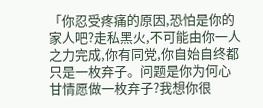「你忍受疼痛的原因,恐怕是你的家人吧?走私黑火,不可能由你一人之力完成,你有同党,你自始自终都只是一枚弃子。问题是你为何心甘情愿做一枚弃子?我想你很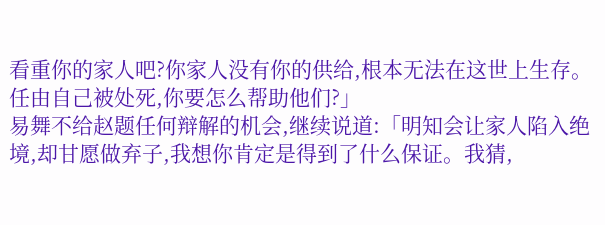看重你的家人吧?你家人没有你的供给,根本无法在这世上生存。任由自己被处死,你要怎么帮助他们?」
易舞不给赵题任何辩解的机会,继续说道:「明知会让家人陷入绝境,却甘愿做弃子,我想你肯定是得到了什么保证。我猜,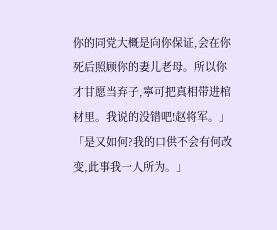你的同党大概是向你保证,会在你死后照顾你的妻儿老母。所以你才甘愿当弃子,寧可把真相带进棺材里。我说的没错吧!赵将军。」
「是又如何?我的口供不会有何改变,此事我一人所为。」